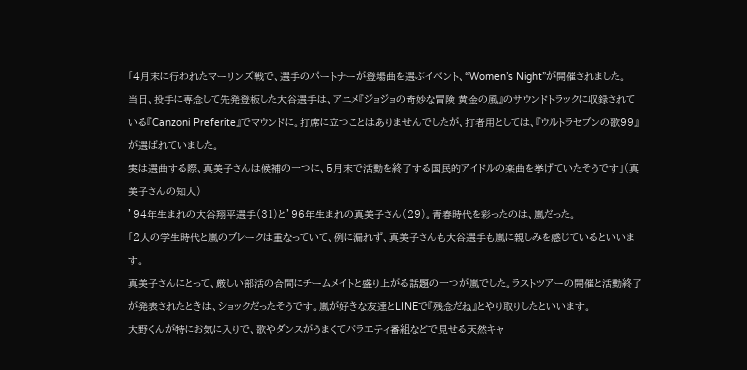「4月末に行われたマーリンズ戦で、選手のパートナーが登場曲を選ぶイベント、“Women’s Night”が開催されました。
当日、投手に専念して先発登板した大谷選手は、アニメ『ジョジョの奇妙な冒険 黄金の風』のサウンドトラックに収録されている『Canzoni Preferite』でマウンドに。打席に立つことはありませんでしたが、打者用としては、『ウルトラセブンの歌99』が選ばれていました。
実は選曲する際、真美子さんは候補の一つに、5月末で活動を終了する国民的アイドルの楽曲を挙げていたそうです」(真美子さんの知人)
’94年生まれの大谷翔平選手(31)と’96年生まれの真美子さん(29)。青春時代を彩ったのは、嵐だった。
「2人の学生時代と嵐のブレークは重なっていて、例に漏れず、真美子さんも大谷選手も嵐に親しみを感じているといいます。
真美子さんにとって、厳しい部活の合間にチームメイトと盛り上がる話題の一つが嵐でした。ラストツアーの開催と活動終了が発表されたときは、ショックだったそうです。嵐が好きな友達とLINEで『残念だね』とやり取りしたといいます。
大野くんが特にお気に入りで、歌やダンスがうまくてバラエティ番組などで見せる天然キャ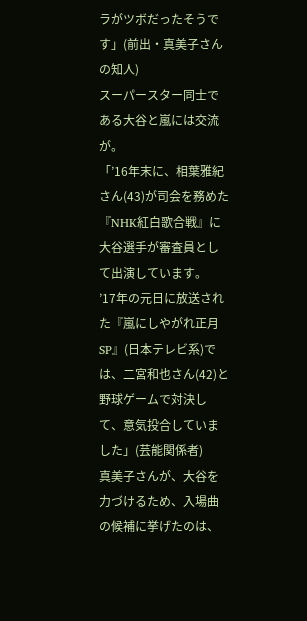ラがツボだったそうです」(前出・真美子さんの知人)
スーパースター同士である大谷と嵐には交流が。
「’16年末に、相葉雅紀さん(43)が司会を務めた『NHK紅白歌合戦』に大谷選手が審査員として出演しています。
’17年の元日に放送された『嵐にしやがれ正月SP』(日本テレビ系)では、二宮和也さん(42)と野球ゲームで対決して、意気投合していました」(芸能関係者)
真美子さんが、大谷を力づけるため、入場曲の候補に挙げたのは、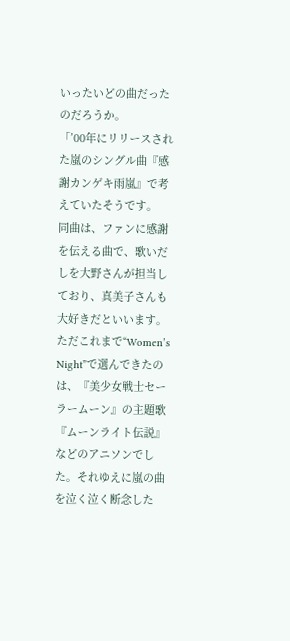いったいどの曲だったのだろうか。
「’00年にリリースされた嵐のシングル曲『感謝カンゲキ雨嵐』で考えていたそうです。
同曲は、ファンに感謝を伝える曲で、歌いだしを大野さんが担当しており、真美子さんも大好きだといいます。
ただこれまで“Women’s Night”で選んできたのは、『美少女戦士セーラームーン』の主題歌『ムーンライト伝説』などのアニソンでした。それゆえに嵐の曲を泣く泣く断念した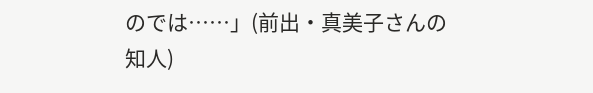のでは……」(前出・真美子さんの知人)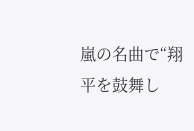嵐の名曲で“翔平を鼓舞し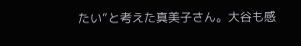たい”と考えた真美子さん。大谷も感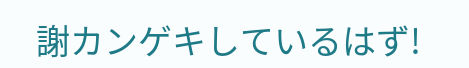謝カンゲキしているはず!